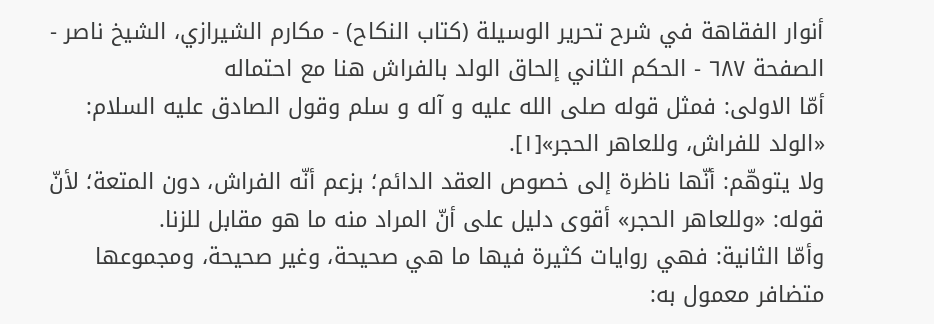أنوار الفقاهة في شرح تحرير الوسيلة (كتاب النكاح) - مكارم الشيرازي، الشيخ ناصر - الصفحة ٦٨٧ - الحكم الثاني إلحاق الولد بالفراش هنا مع احتماله
أمّا الاولى: فمثل قوله صلى الله عليه و آله و سلم وقول الصادق عليه السلام: «الولد للفراش، وللعاهر الحجر»[١].
ولا يتوهّم: أنّها ناظرة إلى خصوص العقد الدائم؛ بزعم أنّه الفراش، دون المتعة؛ لأنّ قوله: «وللعاهر الحجر» أقوى دليل على أنّ المراد منه ما هو مقابل للزنا.
وأمّا الثانية: فهي روايات كثيرة فيها ما هي صحيحة، وغير صحيحة، ومجموعها متضافر معمول به: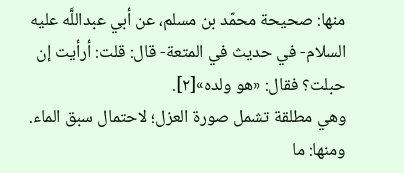منها: صحيحة محمّد بن مسلم، عن أبي عبداللَّه عليه السلام- في حديث في المتعة- قال: قلت: أرأيت إن حبلت؟ فقال: «هو ولده»[٢].
وهي مطلقة تشمل صورة العزل؛ لاحتمال سبق الماء.
ومنها: ما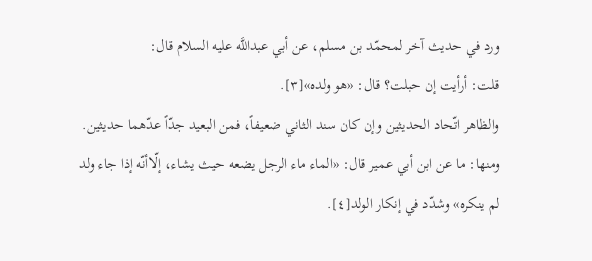ورد في حديث آخر لمحمّد بن مسلم، عن أبي عبداللَّه عليه السلام قال:
قلت: أرأيت إن حبلت؟ قال: «هو ولده»[٣].
والظاهر اتّحاد الحديثين وإن كان سند الثاني ضعيفاً، فمن البعيد جدّاً عدّهما حديثين.
ومنها: ما عن ابن أبي عمير قال: «الماء ماء الرجل يضعه حيث يشاء، إلّاأنّه إذا جاء ولد لم ينكره» وشدّد في إنكار الولد[٤].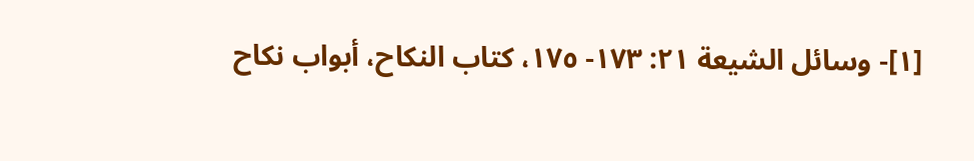[١]- وسائل الشيعة ٢١: ١٧٣- ١٧٥، كتاب النكاح، أبواب نكاح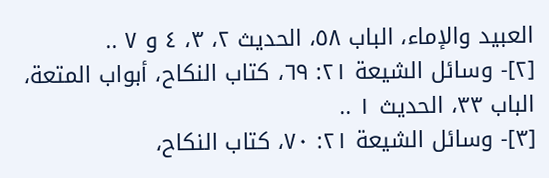العبيد والإماء، الباب ٥٨، الحديث ٢، ٣، ٤ و ٧ ..
[٢]- وسائل الشيعة ٢١: ٦٩، كتاب النكاح، أبواب المتعة، الباب ٣٣، الحديث ١ ..
[٣]- وسائل الشيعة ٢١: ٧٠، كتاب النكاح،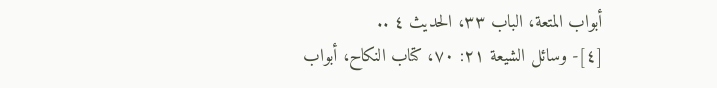أبواب المتعة، الباب ٣٣، الحديث ٤ ..
[٤]- وسائل الشيعة ٢١: ٧٠، كتاب النكاح، أبواب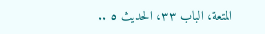المتعة، الباب ٣٣، الحديث ٥ ..